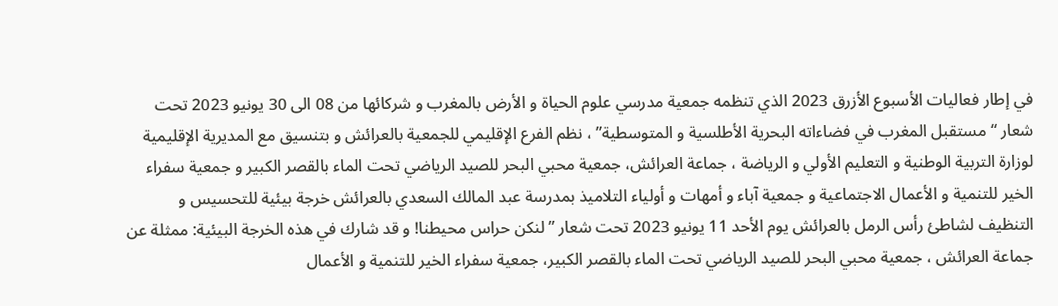في إطار فعاليات الأسبوع الأزرق 2023 الذي تنظمه جمعية مدرسي علوم الحياة و الأرض بالمغرب و شركائها من 08 الى 30 يونيو 2023 تحت شعار “ مستقبل المغرب في فضاءاته البحرية الأطلسية و المتوسطية” ، نظم الفرع الإقليمي للجمعية بالعرائش و بتنسيق مع المديرية الإقليمية لوزارة التربية الوطنية و التعليم الأولي و الرياضة ، جماعة العرائش، جمعية محبي البحر للصيد الرياضي تحت الماء بالقصر الكبير و جمعية سفراء الخير للتنمية و الأعمال الاجتماعية و جمعية آباء و أمهات و أولياء التلاميذ بمدرسة عبد المالك السعدي بالعرائش خرجة بيئية للتحسيس و التنظيف لشاطئ رأس الرمل بالعرائش يوم الأحد 11 يونيو 2023 تحت شعار ” لنكن حراس محيطنا! و قد شارك في هذه الخرجة البيئية: ممثلة عن جماعة العرائش ، جمعية محبي البحر للصيد الرياضي تحت الماء بالقصر الكبير، جمعية سفراء الخير للتنمية و الأعمال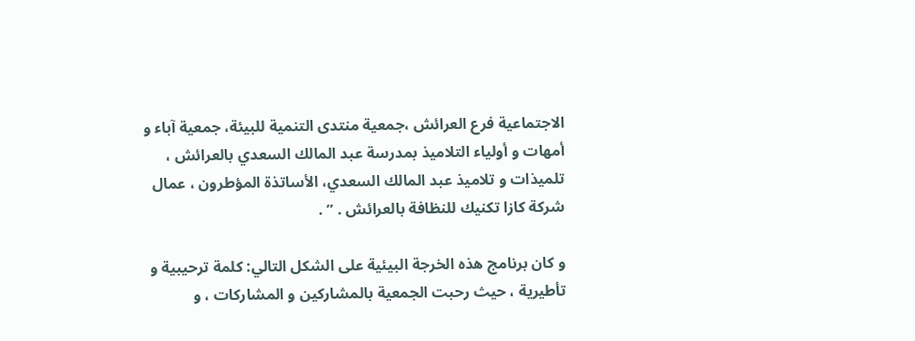الاجتماعية فرع العرائش ،جمعية منتدى التنمية للبيئة، جمعية آباء و أمهات و أولياء التلاميذ بمدرسة عبد المالك السعدي بالعرائش ، تلميذات و تلاميذ عبد المالك السعدي، الأساتذة المؤطرون ، عمال شركة كازا تكنيك للنظافة بالعرائش . ” .

و كان برنامج هذه الخرجة البيئية على الشكل التالي: كلمة ترحيبية و تأطيرية ، حيث رحبت الجمعية بالمشاركين و المشاركات ، و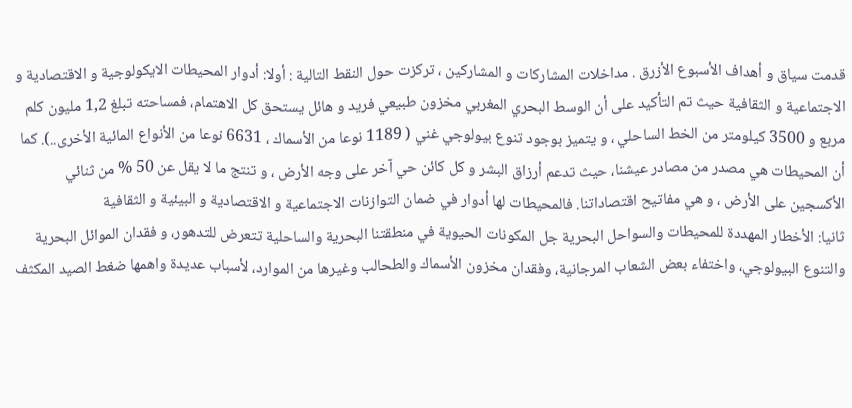قدمت سياق و أهداف الأسبوع الأزرق . مداخلات المشاركات و المشاركين ، تركزت حول النقط التالية : أولا: أدوار المحيطات الايكولوجية و الاقتصادية و الاجتماعية و الثقافية حيث تم التأكيد على أن الوسط البحري المغربي مخزون طبيعي فريد و هائل يستحق كل الاهتمام، فمساحته تبلغ 1,2 مليون كلم مربع و 3500 كيلومتر من الخط الساحلي ، و يتميز بوجود تنوع بيولوجي غني ( 1189 نوعا من الأسماك ، 6631 نوعا من الأنواع المائية الأخرى..). كما أن المحيطات هي مصدر من مصادر عيشنا، حيث تدعم أرزاق البشر و كل كائن حي آخر على وجه الأرض ، و تنتج ما لا يقل عن 50 % من ثنائي الأكسجين على الأرض ، و هي مفاتيح اقتصاداتنا. فالمحيطات لها أدوار في ضمان التوازنات الاجتماعية و الاقتصادية و البيئية و الثقافية
ثانيا: الأخطار المهددة للمحيطات والسواحل البحرية جل المكونات الحيوية في منطقتنا البحرية والساحلية تتعرض للتدهور، و فقدان الموائل البحرية والتنوع البيولوجي، واختفاء بعض الشعاب المرجانية، وفقدان مخزون الأسماك والطحالب وغيرها من الموارد، لأسباب عديدة واهمها ضغط الصيد المكثف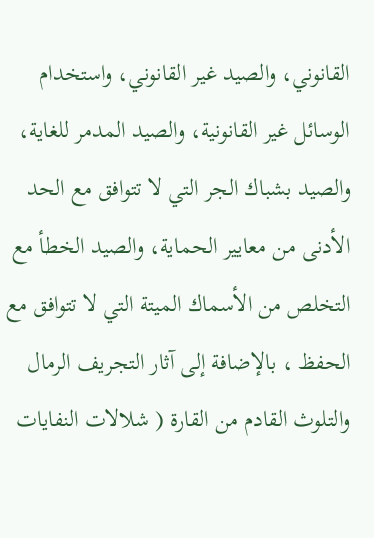القانوني، والصيد غير القانوني، واستخدام الوسائل غير القانونية، والصيد المدمر للغاية، والصيد بشباك الجر التي لا تتوافق مع الحد الأدنى من معايير الحماية، والصيد الخطأ مع التخلص من الأسماك الميتة التي لا تتوافق مع الحفظ ، بالإضافة إلى آثار التجريف الرمال والتلوث القادم من القارة ( شلالات النفايات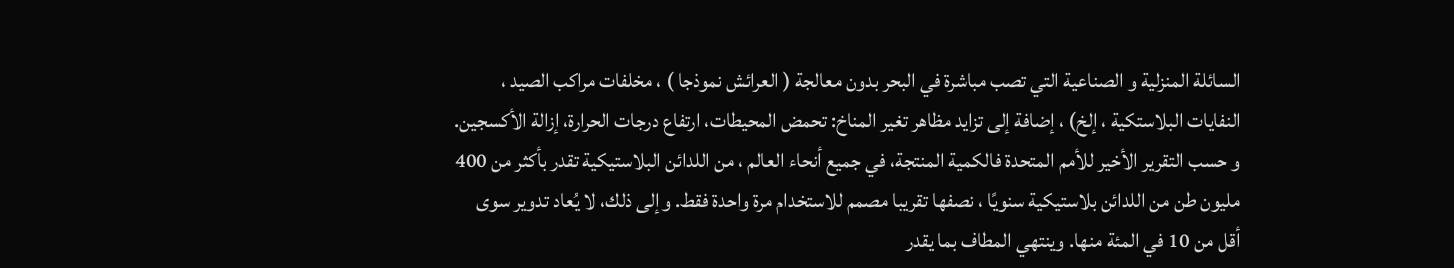السائلة المنزلية و الصناعية التي تصب مباشرة في البحر بدون معالجة ( العرائش نموذجا ) ، مخلفات مراكب الصيد ، النفايات البلاستكية ، إلخ) ، إضافة إلى تزايد مظاهر تغير المناخ: تحمض المحيطات، ارتفاع درجات الحرارة، إزالة الأكسجين.
و حسب التقرير الأخير للأمم المتحدة فالكمية المنتجة، في جميع أنحاء العالم ، من اللدائن البلاستيكية تقدر بأكثر من 400 مليون طن من اللدائن بلاستيكية سنويًا ، نصفها تقريبا مصمم للاستخدام مرة واحدة فقط. وإلى ذلك، لا يُعاد تدوير سوى أقل من 10 في المئة منها. وينتهي المطاف بما يقدر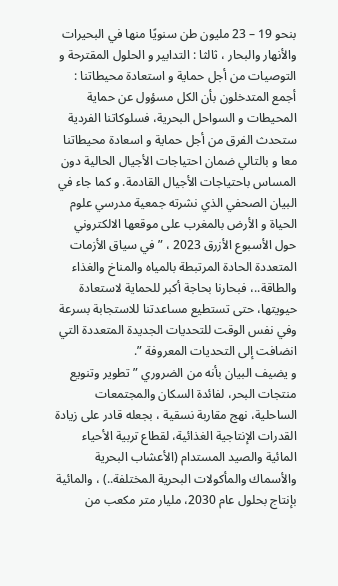بنحو 19 – 23 مليون طن سنويًا منها في البحيرات والأنهار والبحار ، ثالثا : التدابير و الحلول المقترحة و التوصيات من أجل حماية و استعادة محيطاتنا : أجمع المتدخلون بأن الكل مسؤول عن حماية المحيطات و السواحل البحرية، فسلوكاتنا الفردية ستحدث الفرق من أجل حماية و اسعادة محيطاتنا معا و بالتالي ضمان احتياجات الأجيال الحالية دون المساس باحتياجات الأجيال القادمة. و كما جاء في البيان الصحفي الذي نشرته جمعية مدرسي علوم الحياة و الأرض بالمغرب على موقعها الالكتروني حول الأسبوع الأزرق 2023 ، ” في سياق الأزمات المتعددة الحادة المرتبطة بالمياه والمناخ والغذاء والطاقة..، فبحارنا بحاجة أكبر للحماية لاستعادة حيويتها، حتى تستطيع مساعدتنا للاستجابة بسرعة وفي نفس الوقت للتحديات الجديدة المتعددة التي انضافت إلى التحديات المعروفة ”.
و يضيف البيان بأنه من الضروري ” تطوير وتنويع منتجات البحر، لفائدة السكان والمجتمعات الساحلية، نهج مقاربة نسقية ، بجعله قادر على زيادة القدرات الإنتاجية الغذائية، لقطاع تربية الأحياء المائية والصيد المستدام (الأعشاب البحرية والأسماك والمأكولات البحرية المختلفة..) ، والمائية بإنتاج بحلول عام 2030، مليار متر مكعب من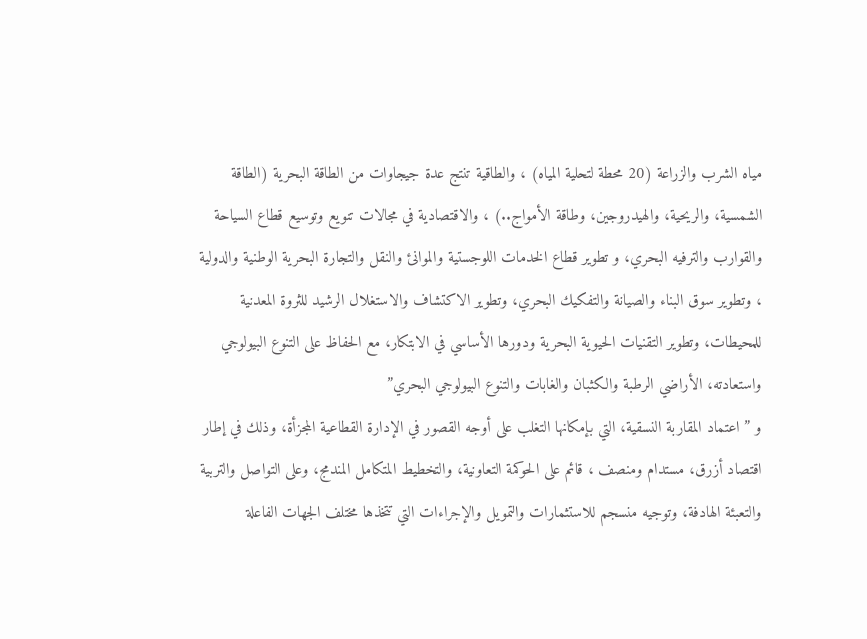مياه الشرب والزراعة (20 محطة لتحلية المياه) ، والطاقية تنتج عدة جيجاوات من الطاقة البحرية (الطاقة الشمسية، والريحية، والهيدروجين، وطاقة الأمواج..) ، والاقتصادية في مجالات تنويع وتوسيع قطاع السياحة والقوارب والترفيه البحري، و تطوير قطاع الخدمات اللوجستية والموانئ والنقل والتجارة البحرية الوطنية والدولية ، وتطوير سوق البناء والصيانة والتفكيك البحري، وتطوير الاكتشاف والاستغلال الرشيد للثروة المعدنية للمحيطات، وتطوير التقنيات الحيوية البحرية ودورها الأساسي في الابتكار، مع الحفاظ على التنوع البيولوجي واستعادته، الأراضي الرطبة والكثبان والغابات والتنوع البيولوجي البحري”
و ” اعتماد المقاربة النسقية، التي بإمكانها التغلب على أوجه القصور في الإدارة القطاعية المجزأة، وذلك في إطار اقتصاد أزرق، مستدام ومنصف ، قائم على الحوكمة التعاونية، والتخطيط المتكامل المندمج، وعلى التواصل والتربية والتعبئة الهادفة، وتوجيه منسجم للاستثمارات والتمويل والإجراءات التي تتخذها مختلف الجهات الفاعلة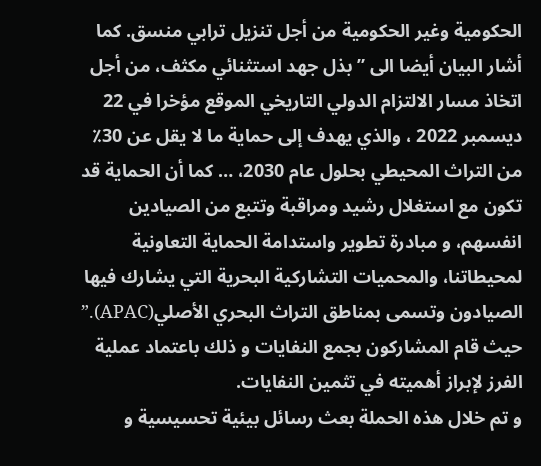الحكومية وغير الحكومية من أجل تنزيل ترابي منسق. كما أشار البيان أيضا الى ” بذل جهد استثنائي مكثف، من أجل اتخاذ مسار الالتزام الدولي التاريخي الموقع مؤخرا في 22 ديسمبر 2022 ، والذي يهدف إلى حماية ما لا يقل عن 30٪ من التراث المحيطي بحلول عام 2030، … كما أن الحماية قد تكون مع استغلال رشيد ومراقبة وتتبع من الصيادين انفسهم، و مبادرة تطوير واستدامة الحماية التعاونية لمحيطاتنا، والمحميات التشاركية البحرية التي يشارك فيها الصيادون وتسمى بمناطق التراث البحري الأصلي(APAC).” حيث قام المشاركون بجمع النفايات و ذلك باعتماد عملية الفرز لإبراز أهميته في تثمين النفايات.
و تم خلال هذه الحملة بعث رسائل بيئية تحسيسية و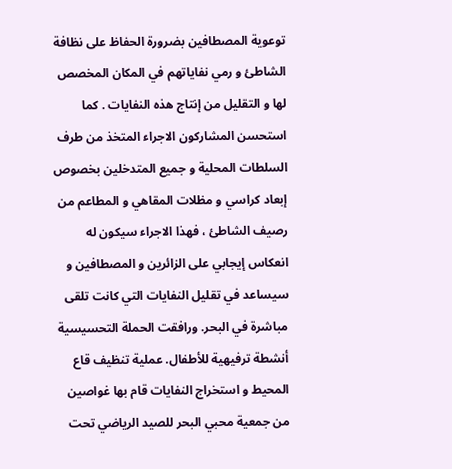توعوية المصطافين بضرورة الحفاظ على نظافة الشاطئ و رمي نفاياتهم في المكان المخصص لها و التقليل من إنتاج هذه النفايات . كما استحسن المشاركون الاجراء المتخذ من طرف السلطات المحلية و جميع المتدخلين بخصوص إبعاد كراسي و مظلات المقاهي و المطاعم من رصيف الشاطئ ، فهذا الاجراء سيكون له انعكاس إيجابي على الزائرين و المصطافين و سيساعد في تقليل النفايات التي كانت تلقى مباشرة في البحر. ورافقت الحملة التحسيسية أنشطة ترفيهية للأطفال. عملية تنظيف قاع المحيط و استخراج النفايات قام بها غواصين من جمعية محبي البحر للصيد الرياضي تحت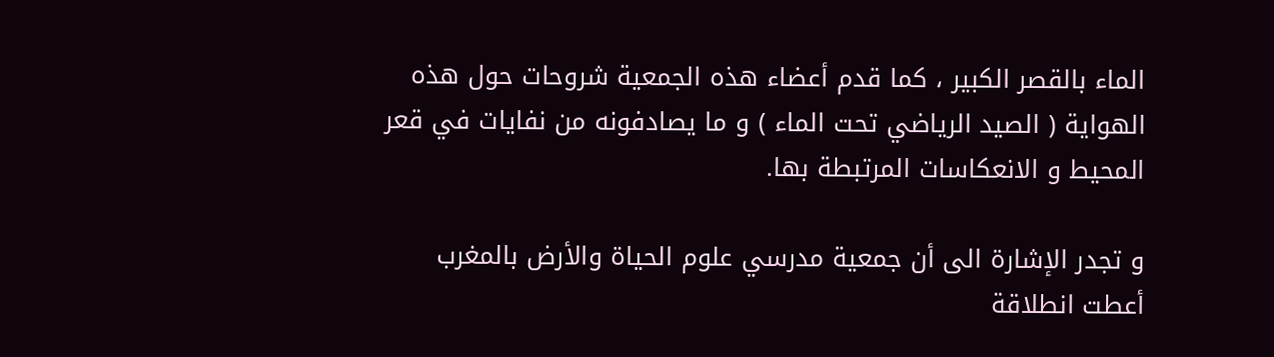الماء بالقصر الكبير ، كما قدم أعضاء هذه الجمعية شروحات حول هذه الهواية ( الصيد الرياضي تحت الماء ) و ما يصادفونه من نفايات في قعر المحيط و الانعكاسات المرتبطة بها.

و تجدر الإشارة الى أن جمعية مدرسي علوم الحياة والأرض بالمغرب أعطت انطلاقة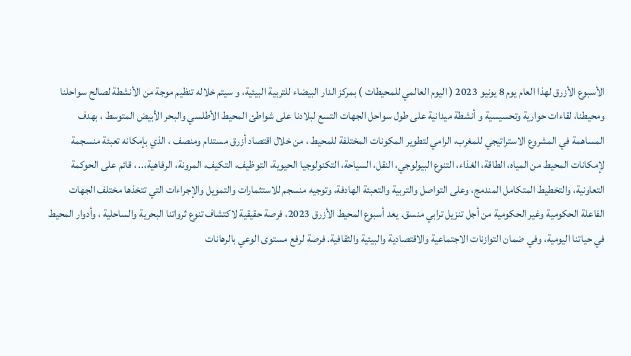الأسبوع الأزرق لهذا العام يوم 8 يونيو 2023 ( اليوم العالمي للمحيطات ) بمركز الدار البيضاء للتربية البيئية، و سيتم خلاله تنظيم موجة من الأنشطة لصالح سواحلنا ومحيطنا، لقاءات حوارية وتحسيسية و أنشطة ميدانية على طول سواحل الجهات التسع لبلادنا على شواطئ المحيط الأطلسي والبحر الأبيض المتوسط ، بهدف المساهمة في المشروع الاستراتيجي للمغرب، الرامي لتطوير المكونات المختلفة للمحيط ، من خلال اقتصاد أزرق مستدام ومنصف ، الذي بإمكانه تعبئة منسجمة لإمكانات المحيط من المياه، الطاقة، الغذاء، التنوع البيولوجي، النقل، السياحة، التكنولوجيا الحيوية، التوظيف، التكيف، المرونة، الرفاهية،.. ، قائم على الحوكمة التعاونية، والتخطيط المتكامل المندمج، وعلى التواصل والتربية والتعبئة الهادفة، وتوجيه منسجم للاستثمارات والتمويل والإجراءات التي تتخذها مختلف الجهات الفاعلة الحكومية وغير الحكومية من أجل تنزيل ترابي منسق. يعد أسبوع المحيط الأزرق 2023، فرصة حقيقية لاكتشاف تنوع ثرواتنا البحرية والساحلية ، وأدوار المحيط في حياتنا اليومية، وفي ضمان التوازنات الاجتماعية والاقتصادية والبيئية والثقافية. فرصة لرفع مستوى الوعي بالرهانات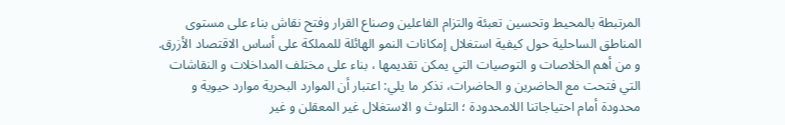المرتبطة بالمحيط وتحسين تعبئة والتزام الفاعلين وصناع القرار وفتح نقاش بناء على مستوى المناطق الساحلية حول كيفية استغلال إمكانات النمو الهائلة للمملكة على أساس الاقتصاد الأزرق. و من أهم الخلاصات و التوصيات التي يمكن تقديمها ، بناء على مختلف المداخلات و النقاشات التي فتحت مع الحاضرين و الحاضرات، نذكر ما يلي: اعتبار أن الموارد البحرية موارد حيوية و محدودة أمام احتياجاتنا اللامحدودة ؛ التلوث و الاستغلال غير المعقلن و غير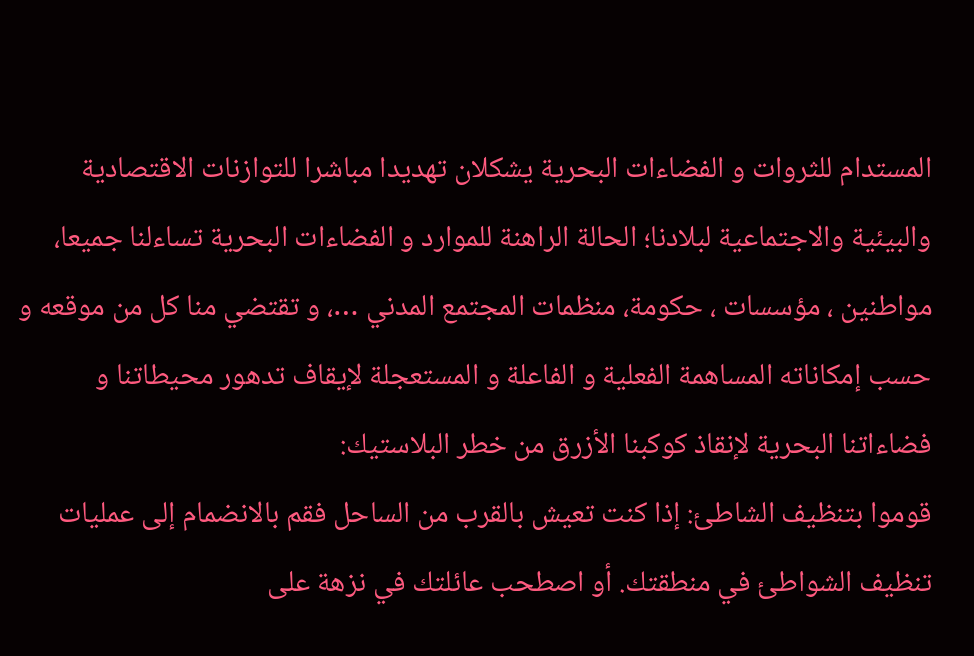المستدام للثروات و الفضاءات البحرية يشكلان تهديدا مباشرا للتوازنات الاقتصادية والبيئية والاجتماعية لبلادنا؛ الحالة الراهنة للموارد و الفضاءات البحرية تساءلنا جميعا، مواطنين ، مؤسسات ، حكومة، منظمات المجتمع المدني …، و تقتضي منا كل من موقعه و حسب إمكاناته المساهمة الفعلية و الفاعلة و المستعجلة لإيقاف تدهور محيطاتنا و فضاءاتنا البحرية لإنقاذ كوكبنا الأزرق من خطر البلاستيك:
قوموا بتنظيف الشاطئ: إذا كنت تعيش بالقرب من الساحل فقم بالانضمام إلى عمليات تنظيف الشواطئ في منطقتك. أو اصطحب عائلتك في نزهة على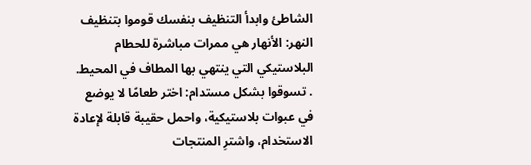الشاطئ وابدأ التنظيف بنفسك قوموا بتنظيف النهر: الأنهار هي ممرات مباشرة للحطام البلاستيكي التي ينتهي بها المطاف في المحيط. . تسوقوا بشكل مستدام: اختر طعامًا لا يوضع في عبوات بلاستيكية، واحمل حقيبة قابلة لإعادة الاستخدام، واشترِ المنتجات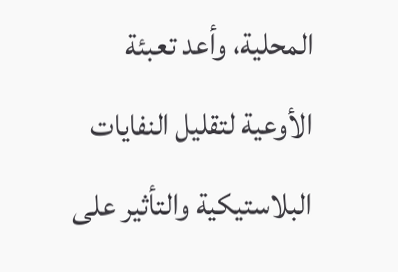المحلية، وأعد تعبئة الأوعية لتقليل النفايات البلاستيكية والتأثير على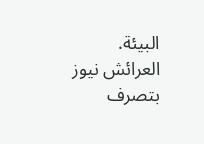البيئة.
العرائش نيوز بتصرف